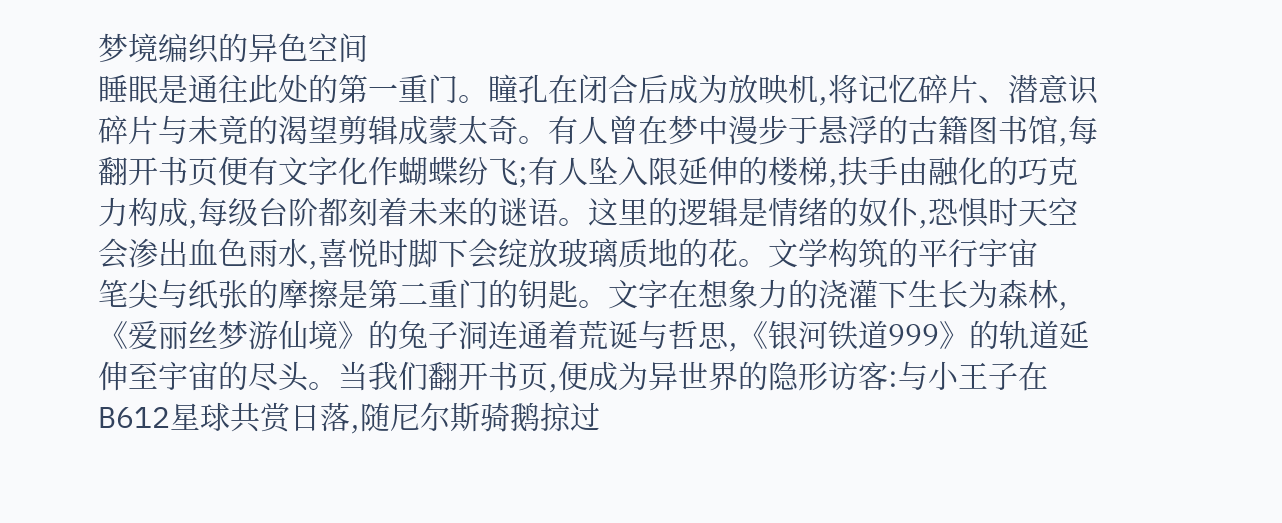梦境编织的异色空间
睡眠是通往此处的第一重门。瞳孔在闭合后成为放映机,将记忆碎片、潜意识碎片与未竟的渴望剪辑成蒙太奇。有人曾在梦中漫步于悬浮的古籍图书馆,每翻开书页便有文字化作蝴蝶纷飞;有人坠入限延伸的楼梯,扶手由融化的巧克力构成,每级台阶都刻着未来的谜语。这里的逻辑是情绪的奴仆,恐惧时天空会渗出血色雨水,喜悦时脚下会绽放玻璃质地的花。文学构筑的平行宇宙
笔尖与纸张的摩擦是第二重门的钥匙。文字在想象力的浇灌下生长为森林,《爱丽丝梦游仙境》的兔子洞连通着荒诞与哲思,《银河铁道999》的轨道延伸至宇宙的尽头。当我们翻开书页,便成为异世界的隐形访客:与小王子在B612星球共赏日落,随尼尔斯骑鹅掠过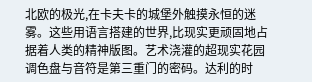北欧的极光,在卡夫卡的城堡外触摸永恒的迷雾。这些用语言搭建的世界,比现实更顽固地占据着人类的精神版图。艺术浇灌的超现实花园
调色盘与音符是第三重门的密码。达利的时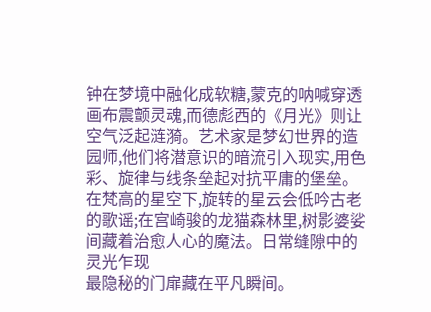钟在梦境中融化成软糖,蒙克的呐喊穿透画布震颤灵魂,而德彪西的《月光》则让空气泛起涟漪。艺术家是梦幻世界的造园师,他们将潜意识的暗流引入现实,用色彩、旋律与线条垒起对抗平庸的堡垒。在梵高的星空下,旋转的星云会低吟古老的歌谣;在宫崎骏的龙猫森林里,树影婆娑间藏着治愈人心的魔法。日常缝隙中的灵光乍现
最隐秘的门扉藏在平凡瞬间。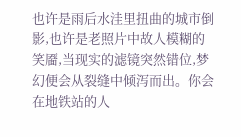也许是雨后水洼里扭曲的城市倒影,也许是老照片中故人模糊的笑靥,当现实的滤镜突然错位,梦幻便会从裂缝中倾泻而出。你会在地铁站的人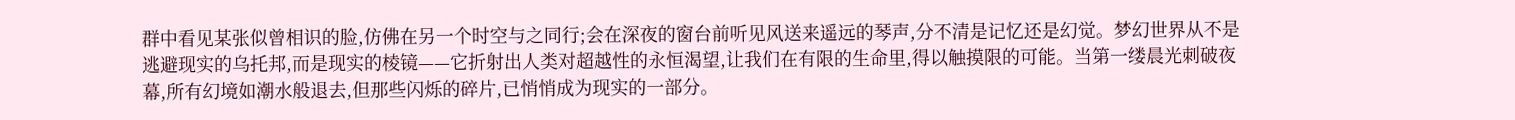群中看见某张似曾相识的脸,仿佛在另一个时空与之同行;会在深夜的窗台前听见风送来遥远的琴声,分不清是记忆还是幻觉。梦幻世界从不是逃避现实的乌托邦,而是现实的棱镜——它折射出人类对超越性的永恒渴望,让我们在有限的生命里,得以触摸限的可能。当第一缕晨光刺破夜幕,所有幻境如潮水般退去,但那些闪烁的碎片,已悄悄成为现实的一部分。